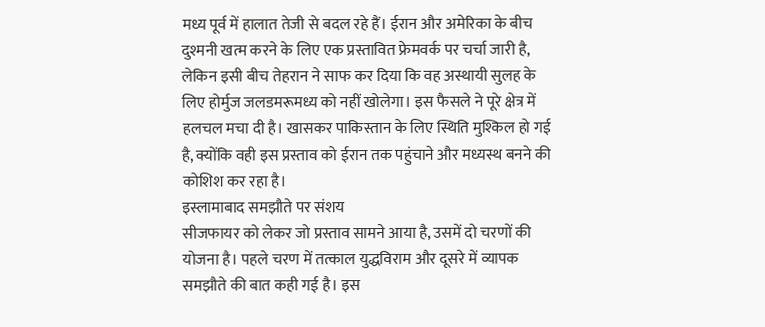मध्य पूर्व में हालात तेजी से बदल रहे हैं। ईरान और अमेरिका के बीच दुश्मनी खत्म करने के लिए एक प्रस्तावित फ्रेमवर्क पर चर्चा जारी है, लेकिन इसी बीच तेहरान ने साफ कर दिया कि वह अस्थायी सुलह के लिए होर्मुज जलडमरूमध्य को नहीं खोलेगा। इस फैसले ने पूरे क्षेत्र में हलचल मचा दी है। खासकर पाकिस्तान के लिए स्थिति मुश्किल हो गई है, क्योंकि वही इस प्रस्ताव को ईरान तक पहुंचाने और मध्यस्थ बनने की कोशिश कर रहा है।
इस्लामाबाद समझौते पर संशय
सीजफायर को लेकर जो प्रस्ताव सामने आया है, उसमें दो चरणों की योजना है। पहले चरण में तत्काल युद्धविराम और दूसरे में व्यापक समझौते की बात कही गई है। इस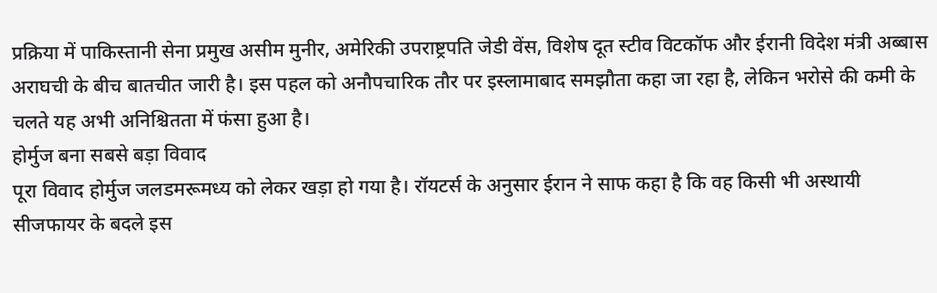प्रक्रिया में पाकिस्तानी सेना प्रमुख असीम मुनीर, अमेरिकी उपराष्ट्रपति जेडी वेंस, विशेष दूत स्टीव विटकॉफ और ईरानी विदेश मंत्री अब्बास अराघची के बीच बातचीत जारी है। इस पहल को अनौपचारिक तौर पर इस्लामाबाद समझौता कहा जा रहा है, लेकिन भरोसे की कमी के चलते यह अभी अनिश्चितता में फंसा हुआ है।
होर्मुज बना सबसे बड़ा विवाद
पूरा विवाद होर्मुज जलडमरूमध्य को लेकर खड़ा हो गया है। रॉयटर्स के अनुसार ईरान ने साफ कहा है कि वह किसी भी अस्थायी सीजफायर के बदले इस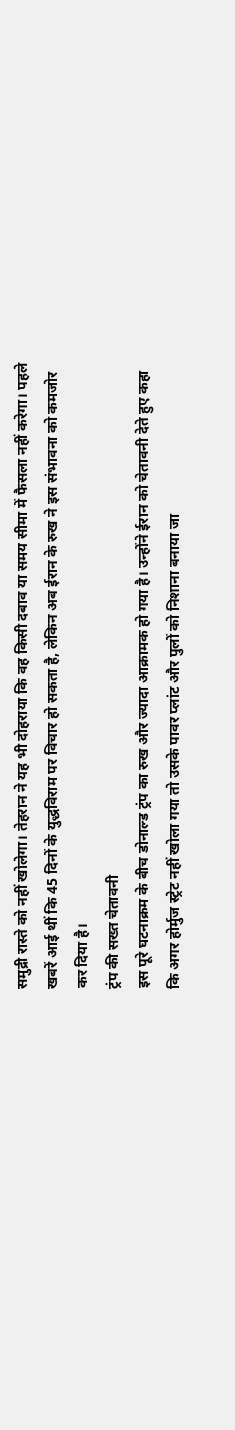समुद्री रास्ते को नहीं खोलेगा। तेहरान ने यह भी दोहराया कि वह किसी दबाव या समय सीमा में फैसला नहीं करेगा। पहले खबरें आई थीं कि 45 दिनों के युद्धविराम पर विचार हो सकता है, लेकिन अब ईरान के रुख ने इस संभावना को कमजोर कर दिया है।
ट्रंप की सख्त चेतावनी
इस पूरे घटनाक्रम के बीच डोनाल्ड ट्रंप का रुख और ज्यादा आक्रामक हो गया है। उन्होंने ईरान को चेतावनी देते हुए कहा कि अगर होर्मुज स्ट्रेट नहीं खोला गया तो उसके पावर प्लांट और पुलों को निशाना बनाया जा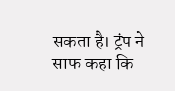सकता है। ट्रंप ने साफ कहा कि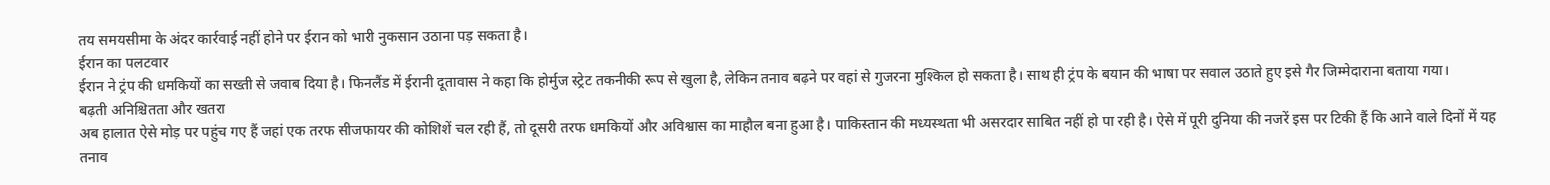तय समयसीमा के अंदर कार्रवाई नहीं होने पर ईरान को भारी नुकसान उठाना पड़ सकता है।
ईरान का पलटवार
ईरान ने ट्रंप की धमकियों का सख्ती से जवाब दिया है। फिनलैंड में ईरानी दूतावास ने कहा कि होर्मुज स्ट्रेट तकनीकी रूप से खुला है, लेकिन तनाव बढ़ने पर वहां से गुजरना मुश्किल हो सकता है। साथ ही ट्रंप के बयान की भाषा पर सवाल उठाते हुए इसे गैर जिम्मेदाराना बताया गया।
बढ़ती अनिश्चितता और खतरा
अब हालात ऐसे मोड़ पर पहुंच गए हैं जहां एक तरफ सीजफायर की कोशिशें चल रही हैं, तो दूसरी तरफ धमकियों और अविश्वास का माहौल बना हुआ है। पाकिस्तान की मध्यस्थता भी असरदार साबित नहीं हो पा रही है। ऐसे में पूरी दुनिया की नजरें इस पर टिकी हैं कि आने वाले दिनों में यह तनाव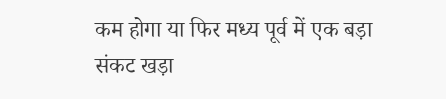कम होगा या फिर मध्य पूर्व में एक बड़ा संकट खड़ा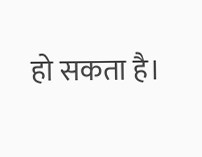हो सकता है।